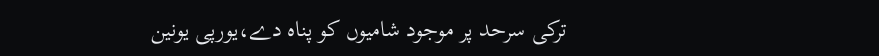ترکی سرحد پر موجود شامیوں کو پناہ دے،یورپی یونین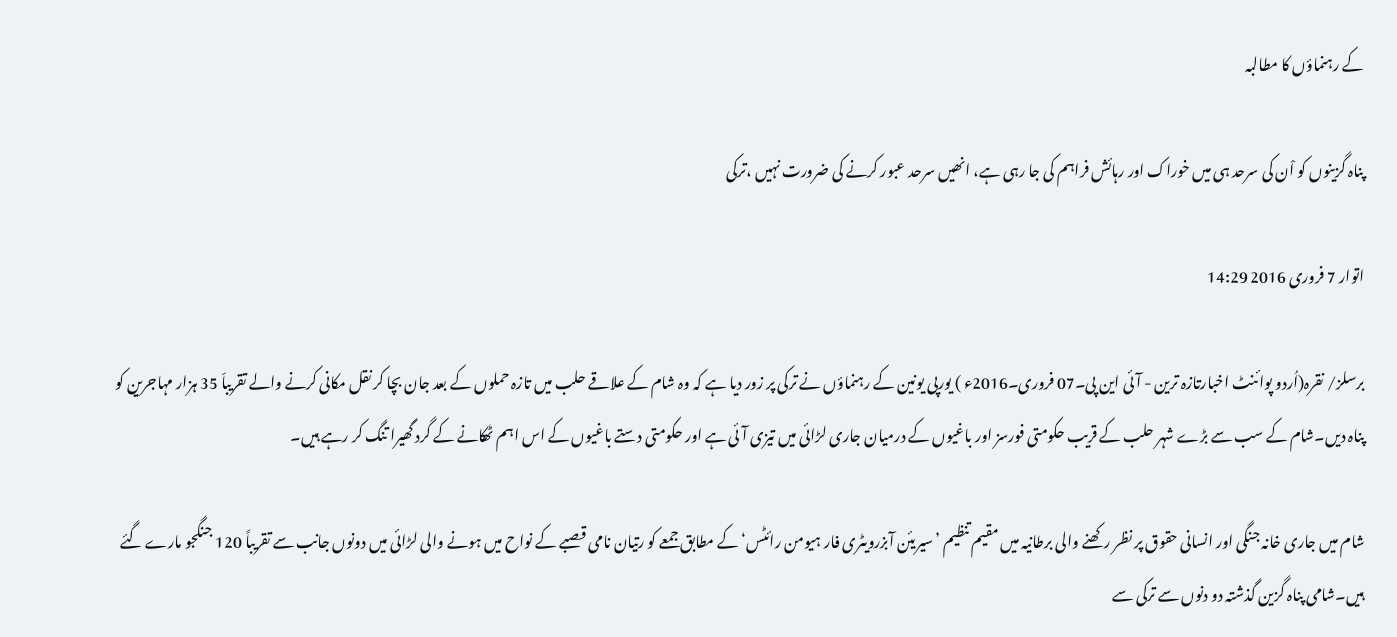کے رہنماؤں کا مطالبہ

پناہ گزینوں کو اْن کی سرحد ہی میں خوراک اور رہائش فراہم کی جا رہی ہے، انھیں سرحد عبور کرنے کی ضرورت نہیں ،ترکی

اتوار 7 فروری 2016 14:29

برسلز/ نقرہ(اُردو پوائنٹ اخبارتازہ ترین - آئی این پی۔07 فروری۔2016ء ) یورپی یونین کے رہنماؤں نے ترکی پر زور دیا ہے کہ وہ شام کے علاقے حلب میں تازہ حملوں کے بعد جان بچا کر نقل مکانی کرنے والے تقریباّ 35 ہزار مہاجرین کو پناہ دیں۔شام کے سب سے بڑے شہر حلب کے قریب حکومتی فورسز اور باغیوں کے درمیان جاری لڑائی میں تیزی آئی ہے اور حکومتی دستے باغیوں کے اس اہم ٹھکانے کے گرد گھیرا تنگ کر رہے ہیں۔

شام میں جاری خانہ جنگی اور انسانی حقوق پر نظر رکھنے والی برطانیہ میں مقیم تنظیم ’سیریئن آبزرویٹری فار ہیومن رائٹس‘ کے مطابق جمعے کو رتیان نامی قصبے کے نواح میں ہونے والی لڑائی میں دونوں جانب سے تقریباً 120 جنگجو مارے گئے ہیں۔شامی پناہ گزین گذشتہ دو دنوں سے ترکی سے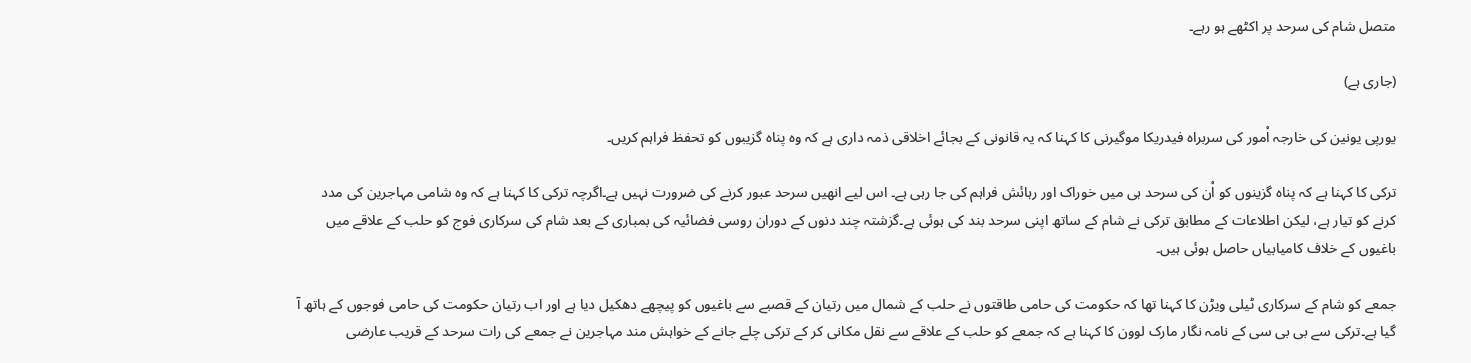متصل شام کی سرحد پر اکٹھے ہو رہے۔

(جاری ہے)

یورپی یونین کی خارجہ اْمور کی سربراہ فیدریکا موگیرنی کا کہنا کہ یہ قانونی کے بجائے اخلاقی ذمہ داری ہے کہ وہ پناہ گزیبوں کو تحفظ فراہم کریں۔

ترکی کا کہنا ہے کہ پناہ گزینوں کو اْن کی سرحد ہی میں خوراک اور رہائش فراہم کی جا رہی ہے۔ اس لیے انھیں سرحد عبور کرنے کی ضرورت نہیں ہے۔اگرچہ ترکی کا کہنا ہے کہ وہ شامی مہاجرین کی مدد کرنے کو تیار ہے، لیکن اطلاعات کے مطابق ترکی نے شام کے ساتھ اپنی سرحد بند کی ہوئی ہے۔گزشتہ چند دنوں کے دوران روسی فضائیہ کی بمباری کے بعد شام کی سرکاری فوج کو حلب کے علاقے میں باغیوں کے خلاف کامیابیاں حاصل ہوئی ہیں۔

جمعے کو شام کے سرکاری ٹیلی ویڑن کا کہنا تھا کہ حکومت کی حامی طاقتوں نے حلب کے شمال میں رتیان کے قصبے سے باغیوں کو پیچھے دھکیل دیا ہے اور اب رتیان حکومت کی حامی فوجوں کے ہاتھ آ گیا ہے۔ترکی سے بی بی سی کے نامہ نگار مارک لوون کا کہنا ہے کہ جمعے کو حلب کے علاقے سے نقل مکانی کر کے ترکی چلے جانے کے خواہش مند مہاجرین نے جمعے کی رات سرحد کے قریب عارضی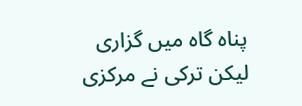پناہ گاہ میں گزاری لیکن ترکی نے مرکزی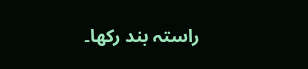راستہ بند رکھا۔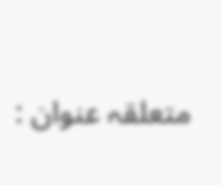متعلقہ عنوان :